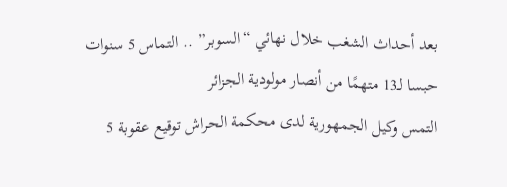بعد أحداث الشغب خلال نهائي “السوبر” .. التماس 5 سنوات حبسا لـ13 متهمًا من أنصار مولودية الجزائر
التمس وكيل الجمهورية لدى محكمة الحراش توقيع عقوبة 5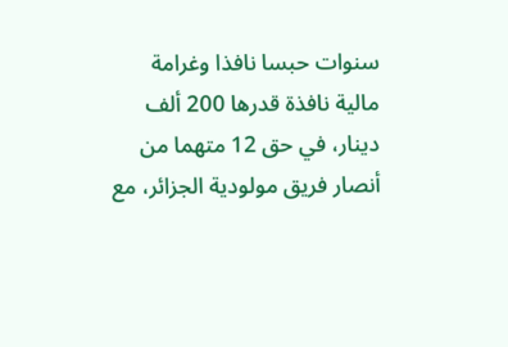سنوات حبسا نافذا وغرامة مالية نافذة قدرها 200 ألف دينار، في حق 12 متهما من أنصار فريق مولودية الجزائر، مع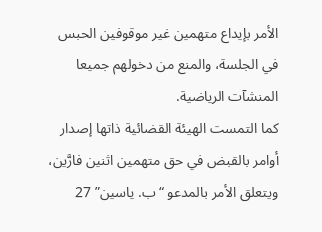الأمر بإيداع متهمين غير موقوفين الحبس في الجلسة، والمنع من دخولهم جميعا المنشآت الرياضية.
كما التمست الهيئة القضائية ذاتها إصدار أوامر بالقبض في حق متهمين اثنين فارَّين، ويتعلق الأمر بالمدعو “ب. ياسين” 27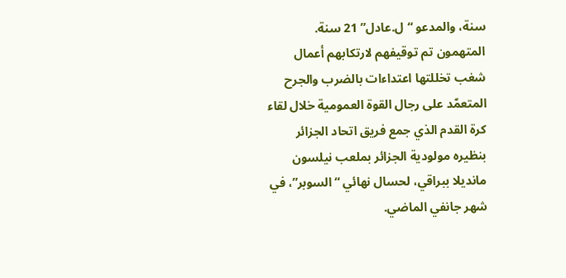سنة، والمدعو “ل.عادل” 21 سنة.
المتهمون تم توقيفهم لارتكابهم أعمال شغب تخللتها اعتداءات بالضرب والجرح المتعمّد على رجال القوة العمومية خلال لقاء كرة القدم الذي جمع فريق اتحاد الجزائر بنظيره مولودية الجزائر بملعب نيلسون مانديلا ببراقي، لحسال نهائي “السوبر”، في شهر جانفي الماضي.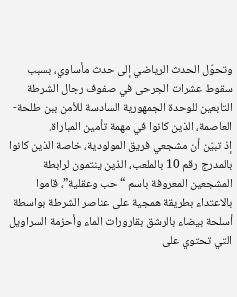وتحوّل الحدث الرياضي إلى حدث مأساوي، بسبب سقوط عشرات الجرحى في صفوف رجال الشرطة التابعين للوحدة الجمهورية السادسة للأمن ببن طلحة-العاصمة، الذين كانوا في مهمة تأمين المباراة.
إذ تبيّن أن مشجعي فريق المولودية، خاصة الذين كانوا بالمدرج رقم 10 بالملعب، الذين ينتمون لرابطة المشجعين المعروفة باسم “حب وعقلية”، قاموا بالاعتداء بطريقة همجية على عناصر الشرطة بواسطة أسلحة بيضاء بالرشق بقارورات الماء وأحزمة السراويل التي تحتوي على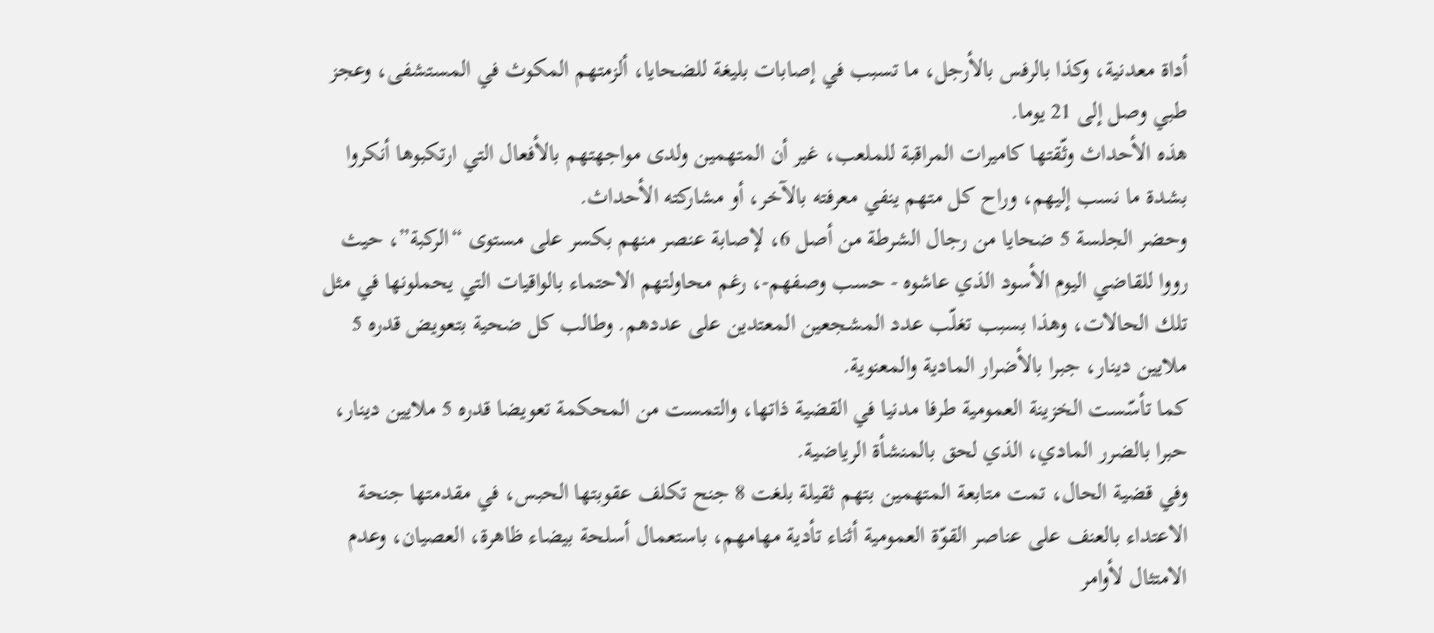أداة معدنية، وكذا بالرفس بالأرجل، ما تسبب في إصابات بليغة للضحايا، ألزمتهم المكوث في المستشفى، وعجز طبي وصل إلى 21 يوما.
هذه الأحداث وثّقتها كاميرات المراقبة للملعب، غير أن المتهمين ولدى مواجهتهم بالأفعال التي ارتكبوها أنكروا بشدة ما نسب إليهم، وراح كل متهم ينفي معرفته بالآخر، أو مشاركته الأحداث.
وحضر الجلسة 5 ضحايا من رجال الشرطة من أصل 6، لإصابة عنصر منهم بكسر على مستوى “الركبة”، حيث رووا للقاضي اليوم الأسود الذي عاشوه - حسب وصفهم-، رغم محاولتهم الاحتماء بالواقيات التي يحملونها في مثل تلك الحالات، وهذا بسبب تغلّب عدد المشجعين المعتدين على عددهم. وطالب كل ضحية بتعويض قدره 5 ملايين دينار، جبرا بالأضرار المادية والمعنوية.
كما تأسّست الخزينة العمومية طرفا مدنيا في القضية ذاتها، والتمست من المحكمة تعويضا قدره 5 ملايين دينار، حبرا بالضرر المادي، الذي لحق بالمنشأة الرياضية.
وفي قضية الحال، تمت متابعة المتهمين بتهم ثقيلة بلغت 8 جنح تكلف عقوبتها الحبس، في مقدمتها جنحة الاعتداء بالعنف على عناصر القوّة العمومية أثناء تأدية مهامهم، باستعمال أسلحة بيضاء ظاهرة، العصيان، وعدم الامتثال لأوامر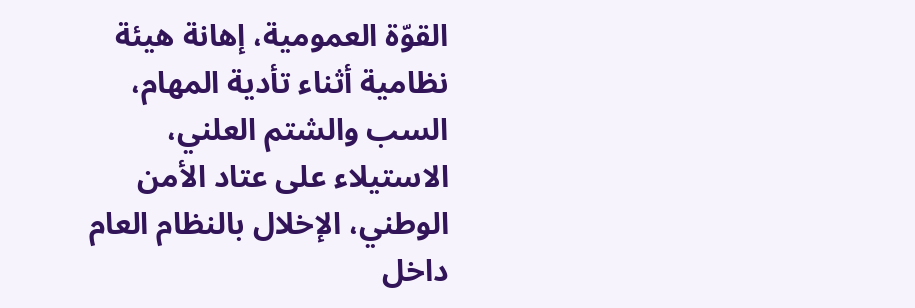القوّة العمومية، إهانة هيئة نظامية أثناء تأدية المهام، السب والشتم العلني، الاستيلاء على عتاد الأمن الوطني، الإخلال بالنظام العام داخل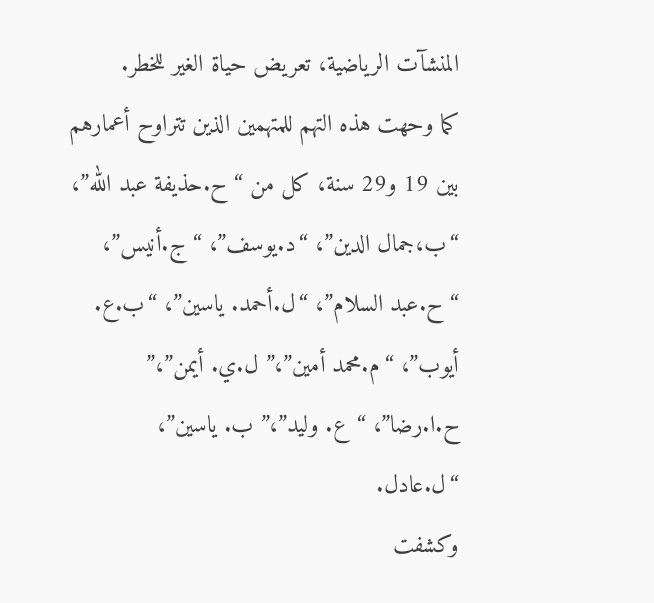المنشآت الرياضية، تعريض حياة الغير للخطر.
كما وحهت هذه التهم للمتهمين الذين تتراوح أعمارهم بين 19 و29 سنة، كل من “ح.حذيفة عبد الله”، “ب،جمال الدين”، “د.يوسف”، “ج.أنيس”، “ح.عبد السلام”، “ل.أحمد. ياسين”، “ب.ع. أيوب”، “م.محمد أمين”،” ل.ي. أيمن”،” ح.ا.رضا”، “ع. وليد”،” ب. ياسين”، “ل.عادل.
وكشفت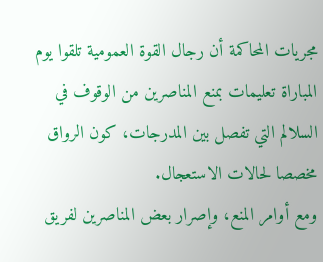مجريات المحاكمة أن رجال القوة العمومية تلقوا يوم المباراة تعليمات بمنع المناصرين من الوقوف في السلالم التي تفصل بين المدرجات، كون الرواق مخصصا لحالات الاستعجال.
ومع أوامر المنع، وإصرار بعض المناصرين لفريق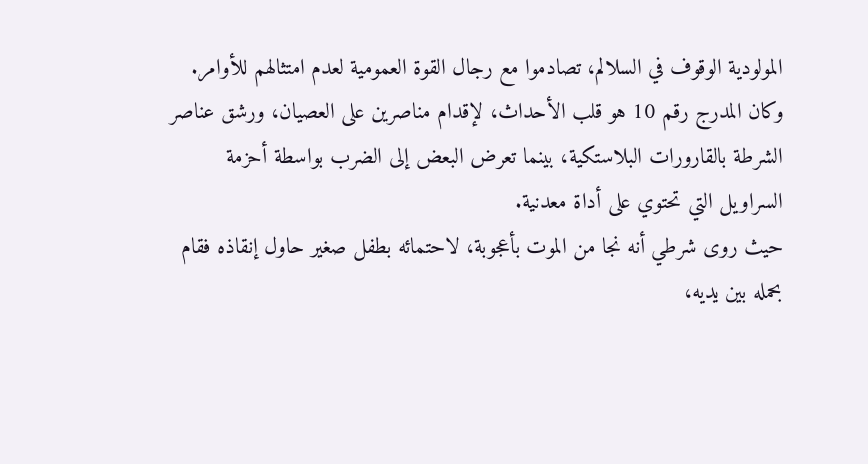المولودية الوقوف في السلالم، تصادموا مع رجال القوة العمومية لعدم امتثالهم للأوامر.
وكان المدرج رقم 10 هو قلب الأحداث، لإقدام مناصرين على العصيان، ورشق عناصر الشرطة بالقارورات البلاستكية، بينما تعرض البعض إلى الضرب بواسطة أحزمة السراويل التي تحتوي على أداة معدنية.
حيث روى شرطي أنه نجا من الموت بأعجوبة، لاحتمائه بطفل صغير حاول إنقاذه فقام بحمله بين يديه،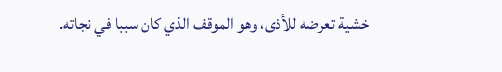خشية تعرضه للأذى، وهو الموقف الذي كان سببا في نجاته.